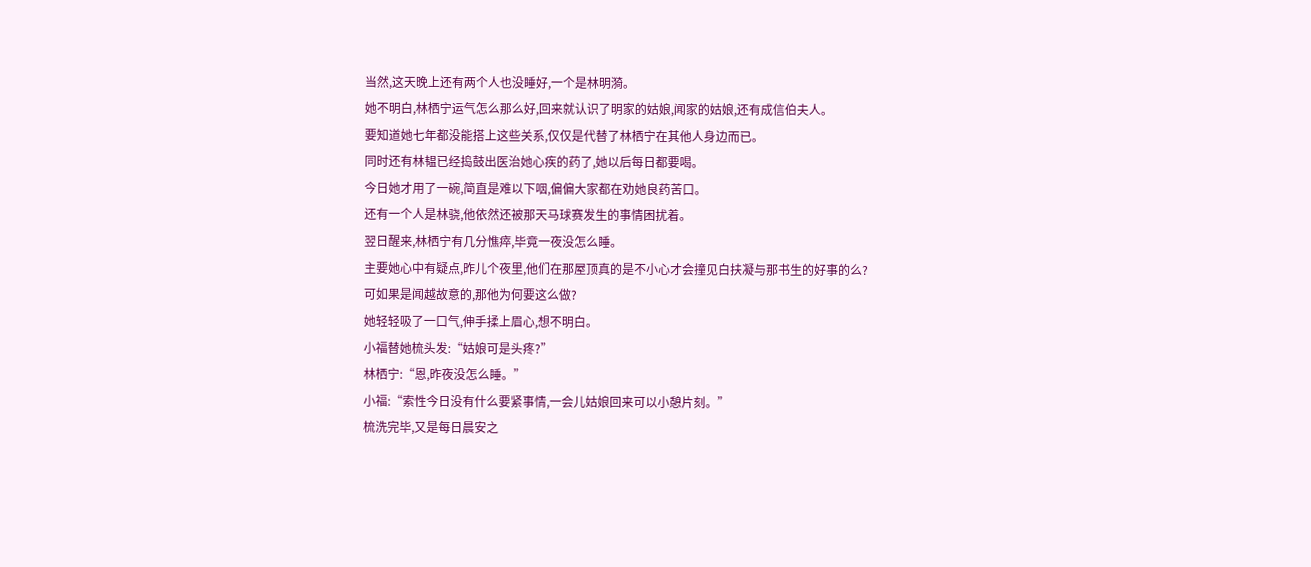当然,这天晚上还有两个人也没睡好,一个是林明漪。
她不明白,林栖宁运气怎么那么好,回来就认识了明家的姑娘,闻家的姑娘,还有成信伯夫人。
要知道她七年都没能搭上这些关系,仅仅是代替了林栖宁在其他人身边而已。
同时还有林韫已经捣鼓出医治她心疾的药了,她以后每日都要喝。
今日她才用了一碗,简直是难以下咽,偏偏大家都在劝她良药苦口。
还有一个人是林骁,他依然还被那天马球赛发生的事情困扰着。
翌日醒来,林栖宁有几分憔瘁,毕竟一夜没怎么睡。
主要她心中有疑点,昨儿个夜里,他们在那屋顶真的是不小心才会撞见白扶凝与那书生的好事的么?
可如果是闻越故意的,那他为何要这么做?
她轻轻吸了一口气,伸手揉上眉心,想不明白。
小福替她梳头发:“姑娘可是头疼?”
林栖宁:“恩,昨夜没怎么睡。”
小福:“索性今日没有什么要紧事情,一会儿姑娘回来可以小憩片刻。”
梳洗完毕,又是每日晨安之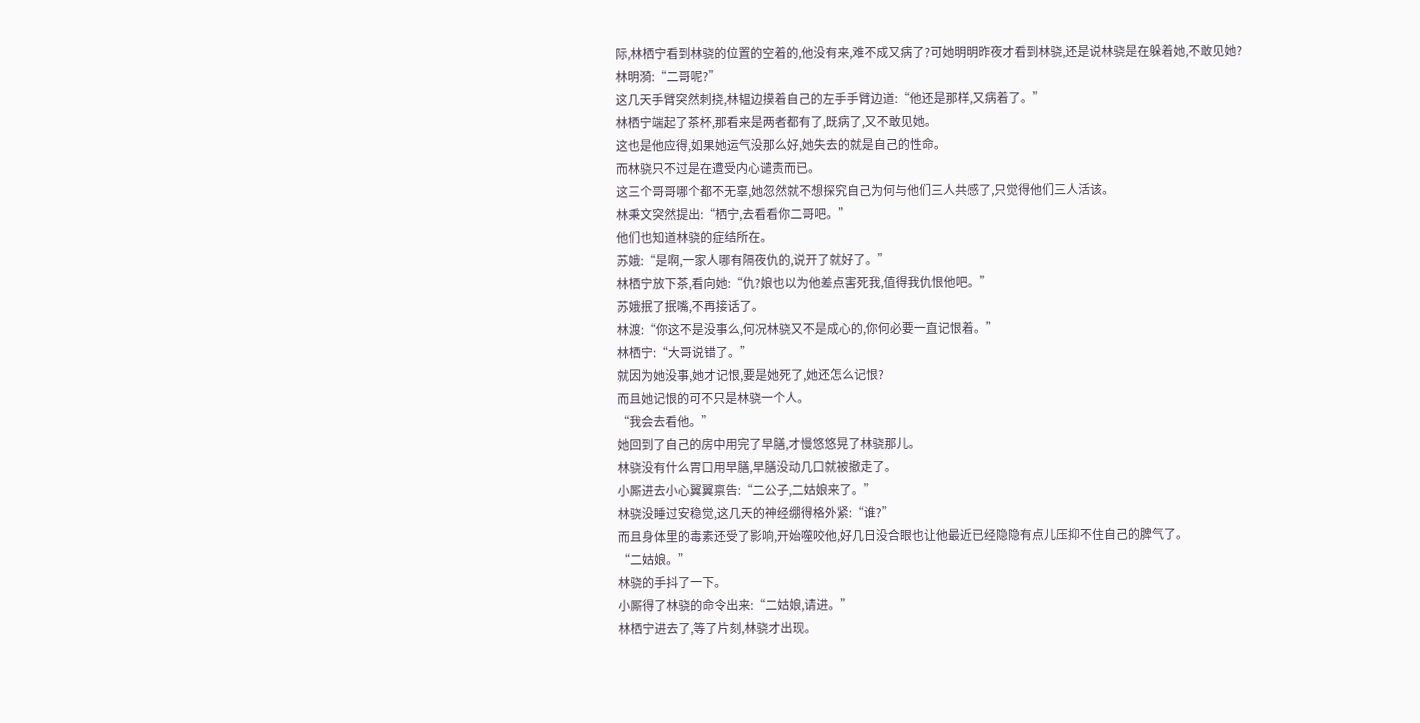际,林栖宁看到林骁的位置的空着的,他没有来,难不成又病了?可她明明昨夜才看到林骁,还是说林骁是在躲着她,不敢见她?
林明漪:“二哥呢?”
这几天手臂突然刺挠,林韫边摸着自己的左手手臂边道:“他还是那样,又病着了。”
林栖宁端起了茶杯,那看来是两者都有了,既病了,又不敢见她。
这也是他应得,如果她运气没那么好,她失去的就是自己的性命。
而林骁只不过是在遭受内心谴责而已。
这三个哥哥哪个都不无辜,她忽然就不想探究自己为何与他们三人共感了,只觉得他们三人活该。
林秉文突然提出:“栖宁,去看看你二哥吧。”
他们也知道林骁的症结所在。
苏娥:“是啊,一家人哪有隔夜仇的,说开了就好了。”
林栖宁放下茶,看向她:“仇?娘也以为他差点害死我,值得我仇恨他吧。”
苏娥抿了抿嘴,不再接话了。
林渡:“你这不是没事么,何况林骁又不是成心的,你何必要一直记恨着。”
林栖宁:“大哥说错了。”
就因为她没事,她才记恨,要是她死了,她还怎么记恨?
而且她记恨的可不只是林骁一个人。
“我会去看他。”
她回到了自己的房中用完了早膳,才慢悠悠晃了林骁那儿。
林骁没有什么胃口用早膳,早膳没动几口就被撤走了。
小厮进去小心翼翼禀告:“二公子,二姑娘来了。”
林骁没睡过安稳觉,这几天的神经绷得格外紧:“谁?”
而且身体里的毒素还受了影响,开始噬咬他,好几日没合眼也让他最近已经隐隐有点儿压抑不住自己的脾气了。
“二姑娘。”
林骁的手抖了一下。
小厮得了林骁的命令出来:“二姑娘,请进。”
林栖宁进去了,等了片刻,林骁才出现。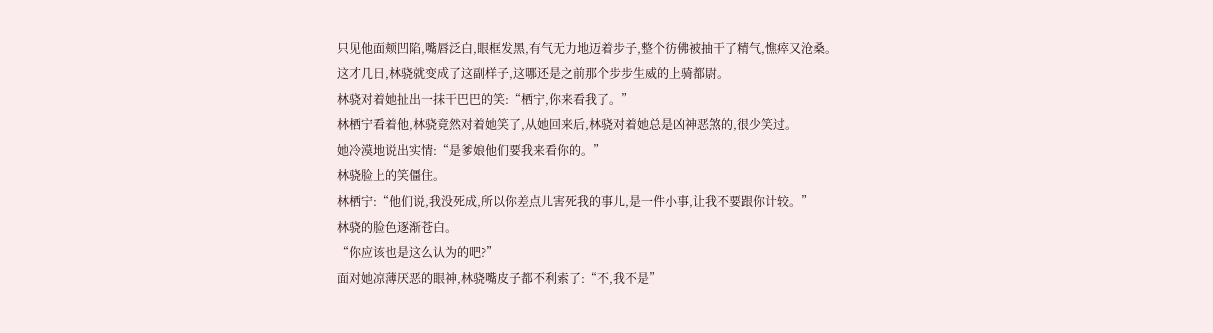只见他面颊凹陷,嘴唇泛白,眼框发黑,有气无力地迈着步子,整个彷佛被抽干了精气,憔瘁又沧桑。
这才几日,林骁就变成了这副样子,这哪还是之前那个步步生威的上骑都尉。
林骁对着她扯出一抹干巴巴的笑:“栖宁,你来看我了。”
林栖宁看着他,林骁竟然对着她笑了,从她回来后,林骁对着她总是凶神恶煞的,很少笑过。
她冷漠地说出实情:“是爹娘他们要我来看你的。”
林骁脸上的笑僵住。
林栖宁:“他们说,我没死成,所以你差点儿害死我的事儿,是一件小事,让我不要跟你计较。”
林骁的脸色逐渐苍白。
“你应该也是这么认为的吧?”
面对她凉薄厌恶的眼神,林骁嘴皮子都不利索了:“不,我不是”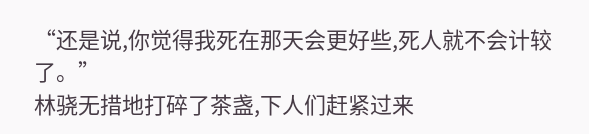“还是说,你觉得我死在那天会更好些,死人就不会计较了。”
林骁无措地打碎了茶盏,下人们赶紧过来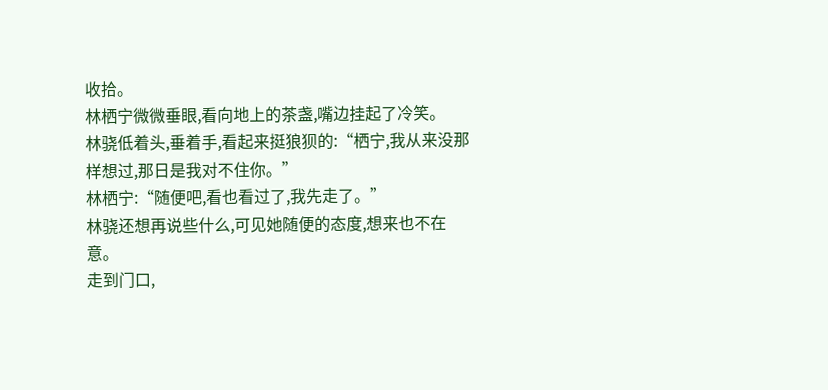收拾。
林栖宁微微垂眼,看向地上的茶盏,嘴边挂起了冷笑。
林骁低着头,垂着手,看起来挺狼狈的:“栖宁,我从来没那样想过,那日是我对不住你。”
林栖宁:“随便吧,看也看过了,我先走了。”
林骁还想再说些什么,可见她随便的态度,想来也不在意。
走到门口,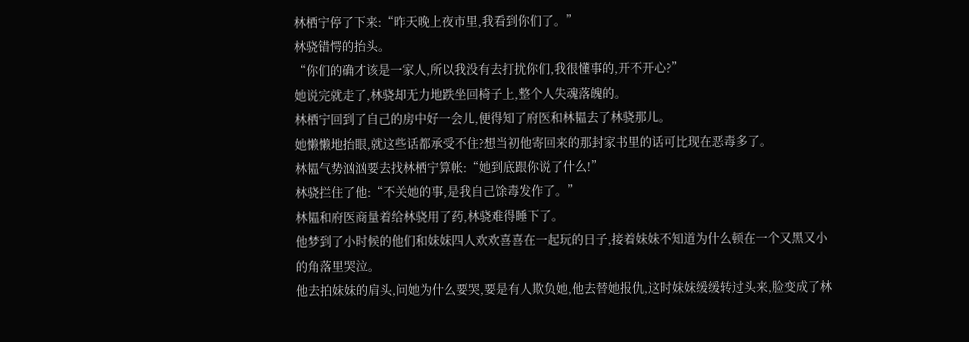林栖宁停了下来:“昨天晚上夜市里,我看到你们了。”
林骁错愕的抬头。
“你们的确才该是一家人,所以我没有去打扰你们,我很懂事的,开不开心?”
她说完就走了,林骁却无力地跌坐回椅子上,整个人失魂落魄的。
林栖宁回到了自己的房中好一会儿,便得知了府医和林韫去了林骁那儿。
她懒懒地抬眼,就这些话都承受不住?想当初他寄回来的那封家书里的话可比现在恶毒多了。
林韫气势汹汹要去找林栖宁算帐:“她到底跟你说了什么!”
林骁拦住了他:“不关她的事,是我自己馀毒发作了。”
林韫和府医商量着给林骁用了药,林骁难得睡下了。
他梦到了小时候的他们和妹妹四人欢欢喜喜在一起玩的日子,接着妹妹不知道为什么顿在一个又黑又小的角落里哭泣。
他去拍妹妹的肩头,问她为什么要哭,要是有人欺负她,他去替她报仇,这时妹妹缓缓转过头来,脸变成了林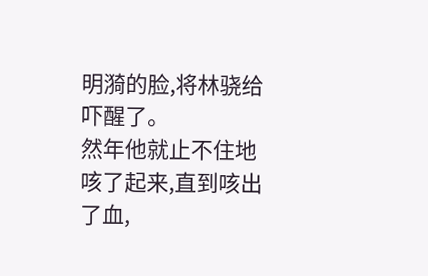明漪的脸,将林骁给吓醒了。
然年他就止不住地咳了起来,直到咳出了血,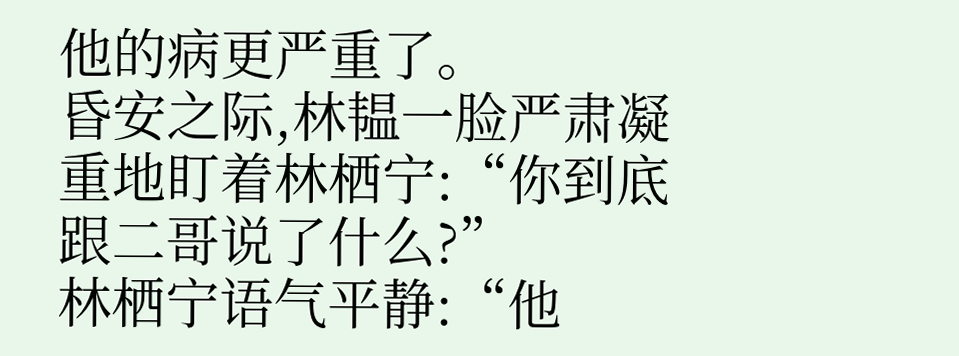他的病更严重了。
昏安之际,林韫一脸严肃凝重地盯着林栖宁:“你到底跟二哥说了什么?”
林栖宁语气平静:“他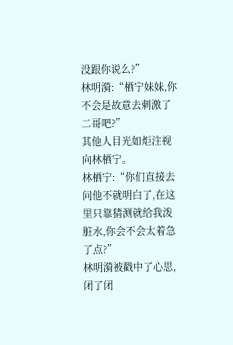没跟你说么?”
林明漪:“栖宁妹妹,你不会是故意去刺激了二哥吧?”
其他人目光如炬注视向林栖宁。
林栖宁:“你们直接去问他不就明白了,在这里只靠猜测就给我泼脏水,你会不会太着急了点?”
林明漪被戳中了心思,闭了闭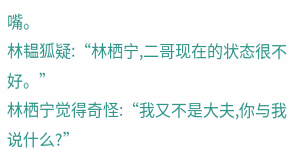嘴。
林韫狐疑:“林栖宁,二哥现在的状态很不好。”
林栖宁觉得奇怪:“我又不是大夫,你与我说什么?”